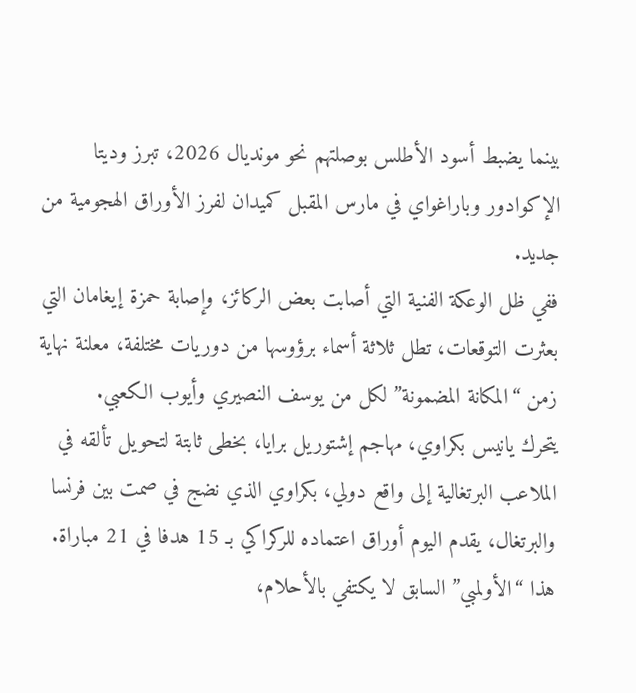بينما يضبط أسود الأطلس بوصلتهم نحو مونديال 2026، تبرز وديتا الإكوادور وباراغواي في مارس المقبل كميدان لفرز الأوراق الهجومية من جديد.
ففي ظل الوعكة الفنية التي أصابت بعض الركائز، وإصابة حمزة إيغامان التي بعثرت التوقعات، تطل ثلاثة أسماء برؤوسها من دوريات مختلفة، معلنة نهاية زمن “المكانة المضمونة” لكل من يوسف النصيري وأيوب الكعبي.
يتحرك يانيس بكراوي، مهاجم إشتوريل برايا، بخطى ثابتة لتحويل تألقه في الملاعب البرتغالية إلى واقع دولي، بكراوي الذي نضج في صمت بين فرنسا والبرتغال، يقدم اليوم أوراق اعتماده للركراكي بـ 15 هدفا في 21 مباراة.
هذا “الأولمبي” السابق لا يكتفي بالأحلام،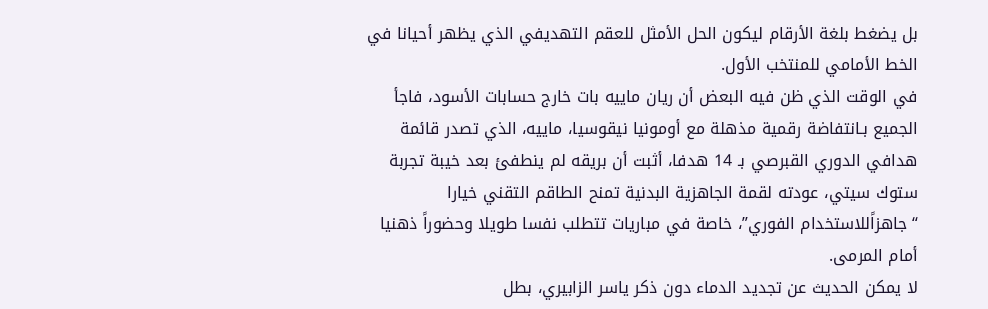بل يضغط بلغة الأرقام ليكون الحل الأمثل للعقم التهديفي الذي يظهر أحيانا في الخط الأمامي للمنتخب الأول.
في الوقت الذي ظن فيه البعض أن ريان ماييه بات خارج حسابات الأسود، فاجأ الجميع بـانتفاضة رقمية مذهلة مع أومونيا نيقوسيا، ماييه، الذي تصدر قائمة هدافي الدوري القبرصي بـ 14 هدفا، أثبت أن بريقه لم ينطفئ بعد خيبة تجربة ستوك سيتي، عودته لقمة الجاهزية البدنية تمنح الطاقم التقني خيارا “جاهزاًللاستخدام الفوري”، خاصة في مباريات تتطلب نفسا طويلا وحضوراً ذهنيا أمام المرمى.
لا يمكن الحديث عن تجديد الدماء دون ذكر ياسر الزابيري، بطل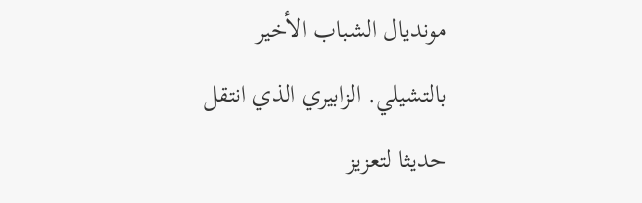مونديال الشباب الأخير بالتشيلي. الزابيري الذي انتقل حديثا لتعزيز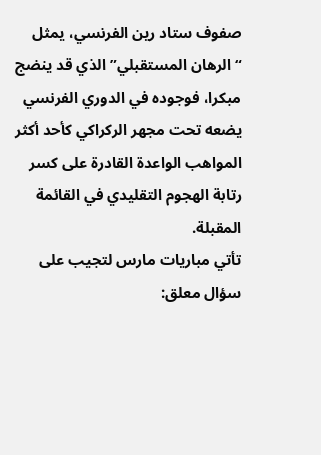صفوف ستاد رين الفرنسي، يمثل “الرهان المستقبلي” الذي قد ينضج مبكرا، فوجوده في الدوري الفرنسي يضعه تحت مجهر الركراكي كأحد أكثر المواهب الواعدة القادرة على كسر رتابة الهجوم التقليدي في القائمة المقبلة.
تأتي مباريات مارس لتجيب على سؤال معلق: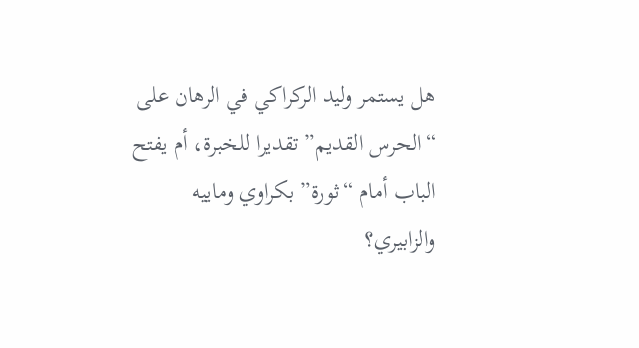هل يستمر وليد الركراكي في الرهان على “الحرس القديم” تقديرا للخبرة، أم يفتح الباب أمام “ثورة” بكراوي وماييه والزابيري؟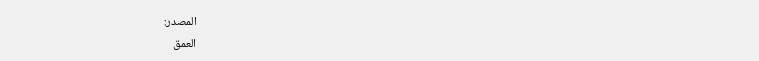المصدر:
العمق